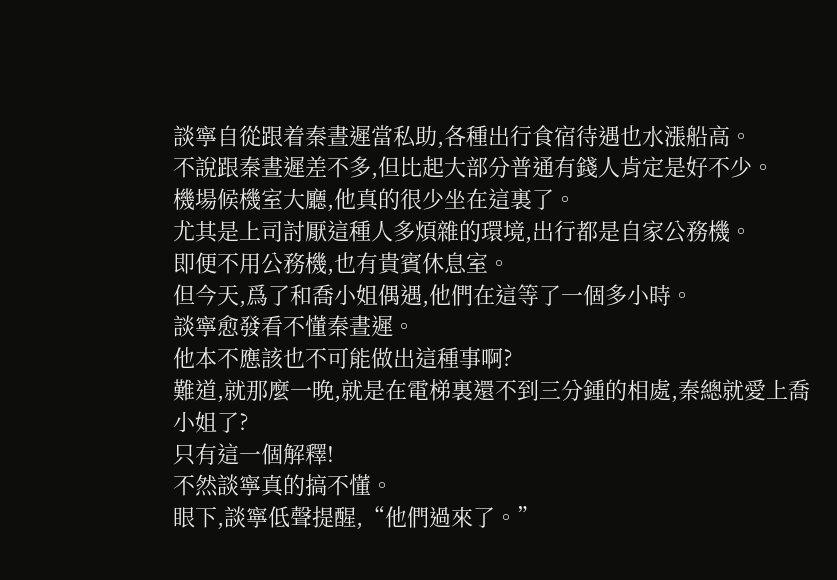談寧自從跟着秦晝遲當私助,各種出行食宿待遇也水漲船高。
不說跟秦晝遲差不多,但比起大部分普通有錢人肯定是好不少。
機場候機室大廳,他真的很少坐在這裏了。
尤其是上司討厭這種人多煩雜的環境,出行都是自家公務機。
即便不用公務機,也有貴賓休息室。
但今天,爲了和喬小姐偶遇,他們在這等了一個多小時。
談寧愈發看不懂秦晝遲。
他本不應該也不可能做出這種事啊?
難道,就那麼一晚,就是在電梯裏還不到三分鍾的相處,秦總就愛上喬小姐了?
只有這一個解釋!
不然談寧真的搞不懂。
眼下,談寧低聲提醒,“他們過來了。”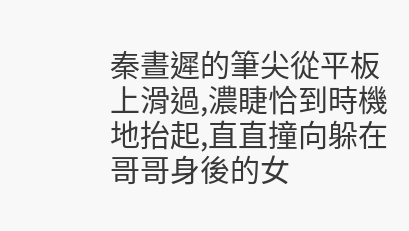秦晝遲的筆尖從平板上滑過,濃睫恰到時機地抬起,直直撞向躲在哥哥身後的女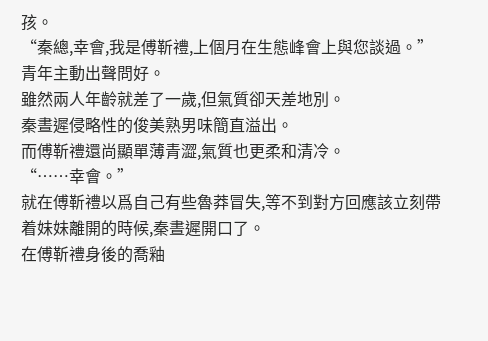孩。
“秦總,幸會,我是傅靳禮,上個月在生態峰會上與您談過。”青年主動出聲問好。
雖然兩人年齡就差了一歲,但氣質卻天差地別。
秦晝遲侵略性的俊美熟男味簡直溢出。
而傅靳禮還尚顯單薄青澀,氣質也更柔和清冷。
“……幸會。”
就在傅靳禮以爲自己有些魯莽冒失,等不到對方回應該立刻帶着妹妹離開的時候,秦晝遲開口了。
在傅靳禮身後的喬釉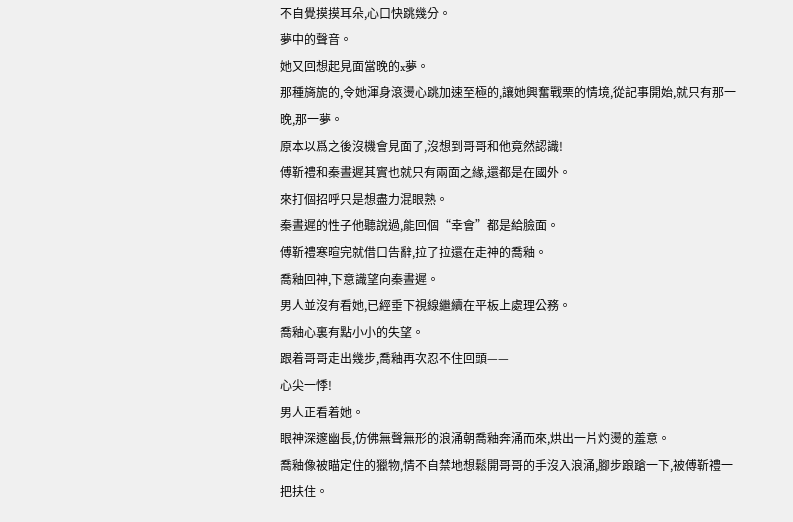不自覺摸摸耳朵,心口快跳幾分。
夢中的聲音。
她又回想起見面當晚的x夢。
那種旖旎的,令她渾身滾燙心跳加速至極的,讓她興奮戰栗的情境,從記事開始,就只有那一晚,那一夢。
原本以爲之後沒機會見面了,沒想到哥哥和他竟然認識!
傅靳禮和秦晝遲其實也就只有兩面之緣,還都是在國外。
來打個招呼只是想盡力混眼熟。
秦晝遲的性子他聽說過,能回個“幸會”都是給臉面。
傅靳禮寒暄完就借口告辭,拉了拉還在走神的喬釉。
喬釉回神,下意識望向秦晝遲。
男人並沒有看她,已經垂下視線繼續在平板上處理公務。
喬釉心裏有點小小的失望。
跟着哥哥走出幾步,喬釉再次忍不住回頭——
心尖一悸!
男人正看着她。
眼神深邃幽長,仿佛無聲無形的浪涌朝喬釉奔涌而來,烘出一片灼燙的羞意。
喬釉像被瞄定住的獵物,情不自禁地想鬆開哥哥的手沒入浪涌,腳步踉蹌一下,被傅靳禮一把扶住。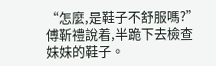“怎麼,是鞋子不舒服嗎?”傅靳禮說着,半跪下去檢查妹妹的鞋子。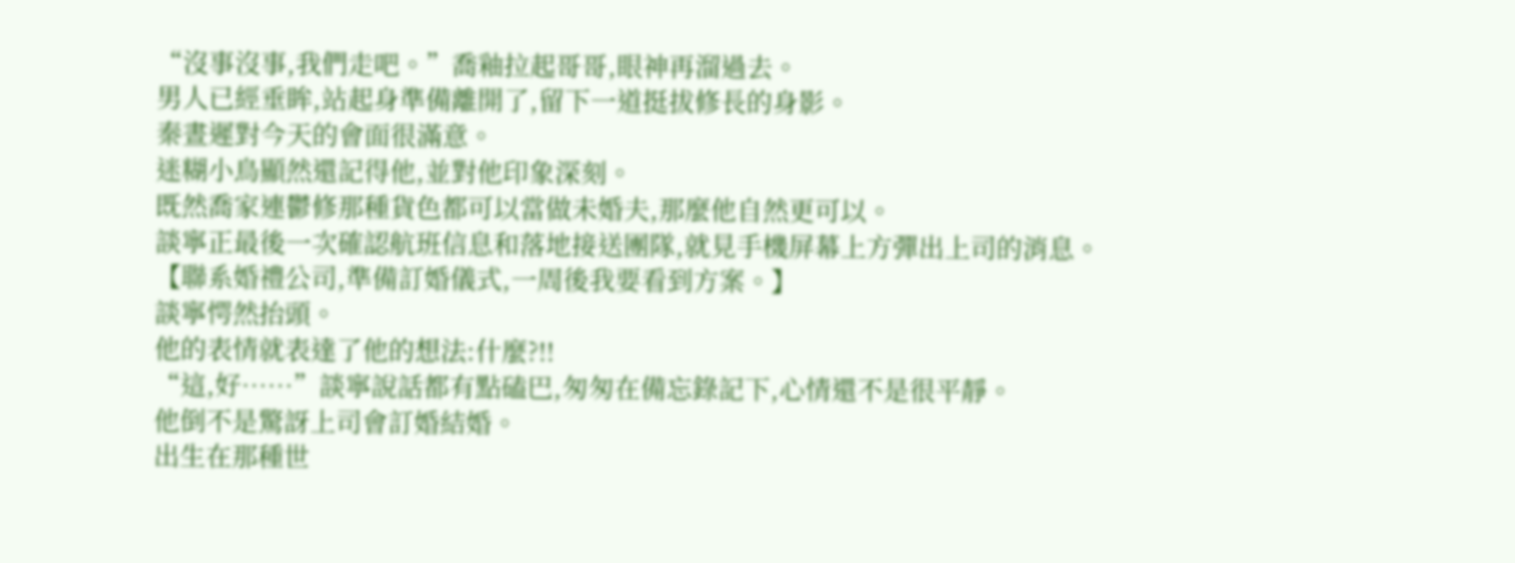“沒事沒事,我們走吧。”喬釉拉起哥哥,眼神再溜過去。
男人已經垂眸,站起身準備離開了,留下一道挺拔修長的身影。
秦晝遲對今天的會面很滿意。
迷糊小鳥顯然還記得他,並對他印象深刻。
既然喬家連鬱修那種貨色都可以當做未婚夫,那麼他自然更可以。
談寧正最後一次確認航班信息和落地接送團隊,就見手機屏幕上方彈出上司的消息。
【聯系婚禮公司,準備訂婚儀式,一周後我要看到方案。】
談寧愕然抬頭。
他的表情就表達了他的想法:什麼?!!
“這,好……”談寧說話都有點磕巴,匆匆在備忘錄記下,心情還不是很平靜。
他倒不是驚訝上司會訂婚結婚。
出生在那種世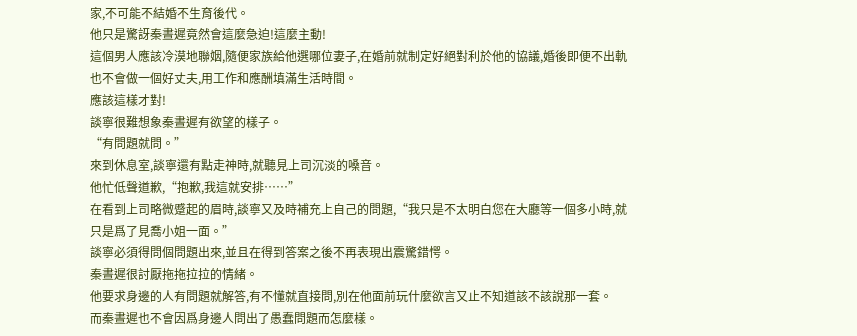家,不可能不結婚不生育後代。
他只是驚訝秦晝遲竟然會這麼急迫!這麼主動!
這個男人應該冷漠地聯姻,隨便家族給他選哪位妻子,在婚前就制定好絕對利於他的協議,婚後即便不出軌也不會做一個好丈夫,用工作和應酬填滿生活時間。
應該這樣才對!
談寧很難想象秦晝遲有欲望的樣子。
“有問題就問。”
來到休息室,談寧還有點走神時,就聽見上司沉淡的嗓音。
他忙低聲道歉,“抱歉,我這就安排……”
在看到上司略微蹙起的眉時,談寧又及時補充上自己的問題,“我只是不太明白您在大廳等一個多小時,就只是爲了見喬小姐一面。”
談寧必須得問個問題出來,並且在得到答案之後不再表現出震驚錯愕。
秦晝遲很討厭拖拖拉拉的情緒。
他要求身邊的人有問題就解答,有不懂就直接問,別在他面前玩什麼欲言又止不知道該不該說那一套。
而秦晝遲也不會因爲身邊人問出了愚蠢問題而怎麼樣。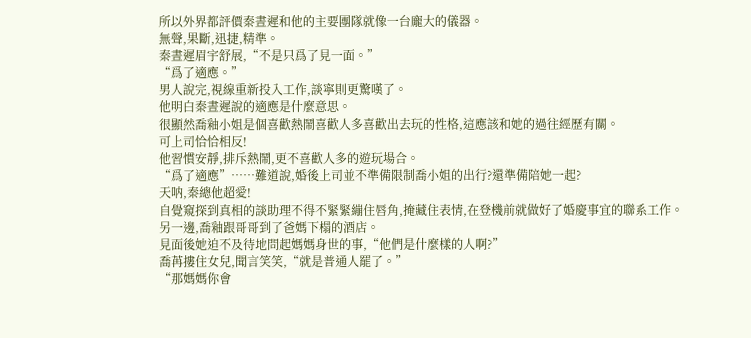所以外界都評價秦晝遲和他的主要團隊就像一台龐大的儀器。
無聲,果斷,迅捷,精準。
秦晝遲眉宇舒展,“不是只爲了見一面。”
“爲了適應。”
男人說完,視線重新投入工作,談寧則更驚嘆了。
他明白秦晝遲說的適應是什麼意思。
很顯然喬釉小姐是個喜歡熱鬧喜歡人多喜歡出去玩的性格,這應該和她的過往經歷有關。
可上司恰恰相反!
他習慣安靜,排斥熱鬧,更不喜歡人多的遊玩場合。
“爲了適應”……難道說,婚後上司並不準備限制喬小姐的出行?還準備陪她一起?
天呐,秦總他超愛!
自覺窺探到真相的談助理不得不緊緊繃住唇角,掩藏住表情,在登機前就做好了婚慶事宜的聯系工作。
另一邊,喬釉跟哥哥到了爸媽下榻的酒店。
見面後她迫不及待地問起媽媽身世的事,“他們是什麼樣的人啊?”
喬苒摟住女兒,聞言笑笑,“就是普通人罷了。”
“那媽媽你會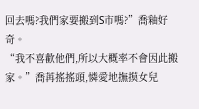回去嗎?我們家要搬到S市嗎?”喬釉好奇。
“我不喜歡他們,所以大概率不會因此搬家。”喬苒搖搖頭,憐愛地撫摸女兒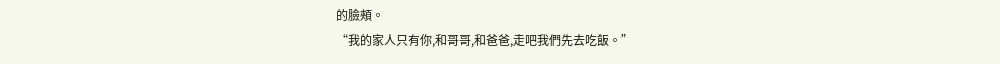的臉頰。
“我的家人只有你,和哥哥,和爸爸,走吧我們先去吃飯。”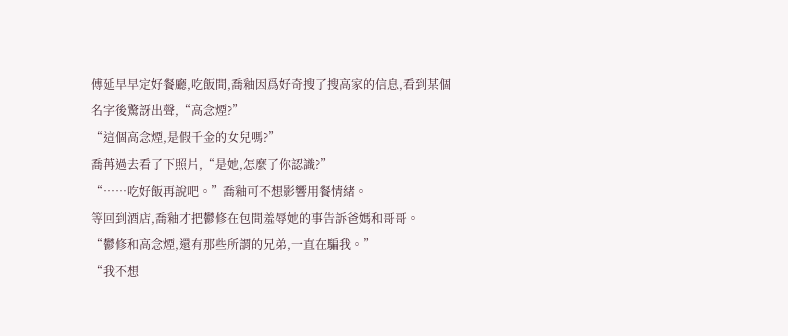傅延早早定好餐廳,吃飯間,喬釉因爲好奇搜了搜高家的信息,看到某個名字後驚訝出聲,“高念煙?”
“這個高念煙,是假千金的女兒嗎?”
喬苒過去看了下照片,“是她,怎麼了你認識?”
“……吃好飯再說吧。”喬釉可不想影響用餐情緒。
等回到酒店,喬釉才把鬱修在包間羞辱她的事告訴爸媽和哥哥。
“鬱修和高念煙,還有那些所謂的兄弟,一直在騙我。”
“我不想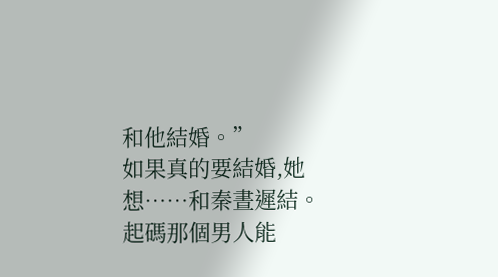和他結婚。”
如果真的要結婚,她想……和秦晝遲結。
起碼那個男人能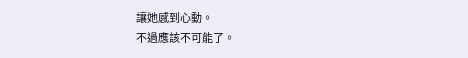讓她感到心動。
不過應該不可能了。